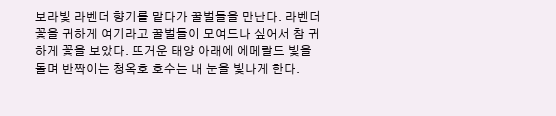보라빛 라벤더 향기를 맡다가 꿀벌들을 만난다. 라벤더 꽃을 귀하게 여기라고 꿀벌들이 모여드나 싶어서 참 귀하게 꽃을 보았다. 뜨거운 태양 아래에 에메랄드 빛을 돌며 반짝이는 청옥호 호수는 내 눈을 빛나게 한다.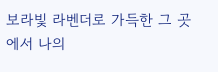보라빛 라벤더로 가득한 그 곳에서 나의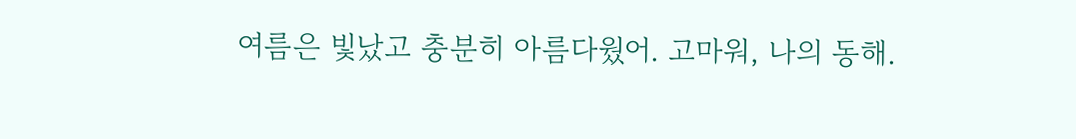여름은 빛났고 충분히 아름다웠어. 고마워, 나의 동해.